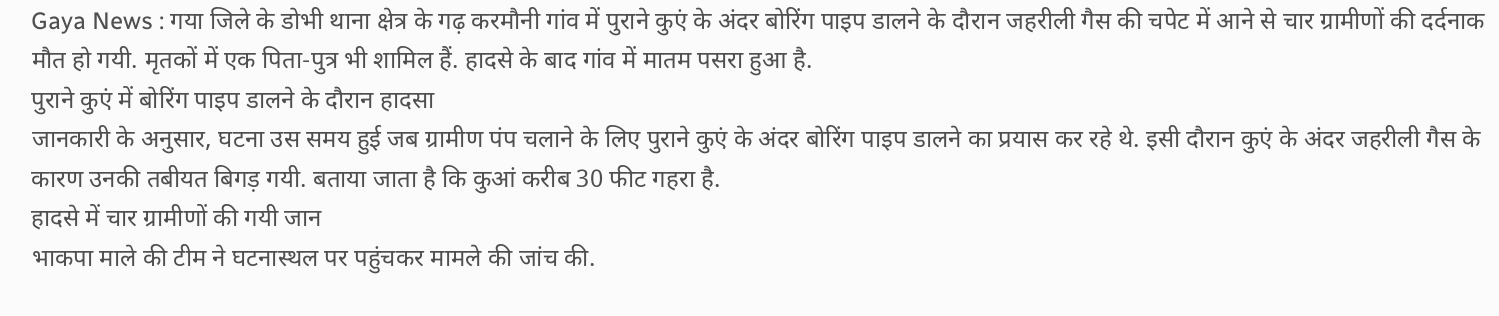Gaya News : गया जिले के डोभी थाना क्षेत्र के गढ़ करमौनी गांव में पुराने कुएं के अंदर बोरिंग पाइप डालने के दौरान जहरीली गैस की चपेट में आने से चार ग्रामीणों की दर्दनाक मौत हो गयी. मृतकों में एक पिता-पुत्र भी शामिल हैं. हादसे के बाद गांव में मातम पसरा हुआ है.
पुराने कुएं में बोरिंग पाइप डालने के दौरान हादसा
जानकारी के अनुसार, घटना उस समय हुई जब ग्रामीण पंप चलाने के लिए पुराने कुएं के अंदर बोरिंग पाइप डालने का प्रयास कर रहे थे. इसी दौरान कुएं के अंदर जहरीली गैस के कारण उनकी तबीयत बिगड़ गयी. बताया जाता है कि कुआं करीब 30 फीट गहरा है.
हादसे में चार ग्रामीणों की गयी जान
भाकपा माले की टीम ने घटनास्थल पर पहुंचकर मामले की जांच की.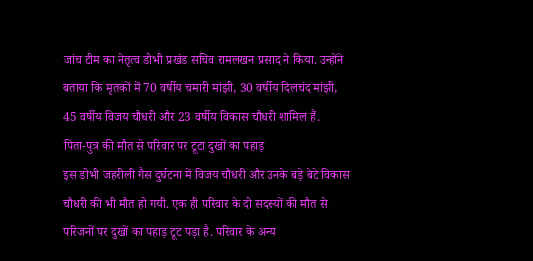जांच टीम का नेतृत्व डोभी प्रखंड सचिव रामलखन प्रसाद ने किया. उन्होंने बताया कि मृतकों में 70 वर्षीय चमारी मांझी, 30 वर्षीय दिलचंद मांझी, 45 वर्षीय विजय चौधरी और 23 वर्षीय विकास चौधरी शामिल हैं.
पिता-पुत्र की मौत से परिवार पर टूटा दुखों का पहाड़
इस डोभी जहरीली गैस दुर्घटना में विजय चौधरी और उनके बड़े बेटे विकास चौधरी की भी मौत हो गयी. एक ही परिवार के दो सदस्यों की मौत से परिजनों पर दुखों का पहाड़ टूट पड़ा है. परिवार के अन्य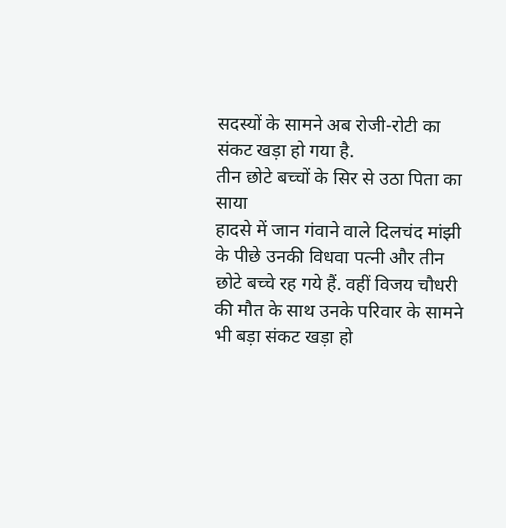सदस्यों के सामने अब रोजी-रोटी का संकट खड़ा हो गया है.
तीन छोटे बच्चों के सिर से उठा पिता का साया
हादसे में जान गंवाने वाले दिलचंद मांझी के पीछे उनकी विधवा पत्नी और तीन छोटे बच्चे रह गये हैं. वहीं विजय चौधरी की मौत के साथ उनके परिवार के सामने भी बड़ा संकट खड़ा हो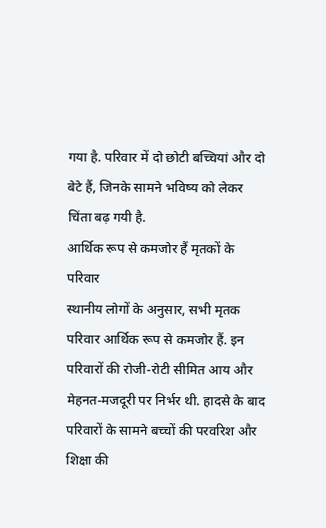गया है. परिवार में दो छोटी बच्चियां और दो बेटे हैं, जिनके सामने भविष्य को लेकर चिंता बढ़ गयी है.
आर्थिक रूप से कमजोर हैं मृतकों के परिवार
स्थानीय लोगों के अनुसार, सभी मृतक परिवार आर्थिक रूप से कमजोर हैं. इन परिवारों की रोजी-रोटी सीमित आय और मेहनत-मजदूरी पर निर्भर थी. हादसे के बाद परिवारों के सामने बच्चों की परवरिश और शिक्षा की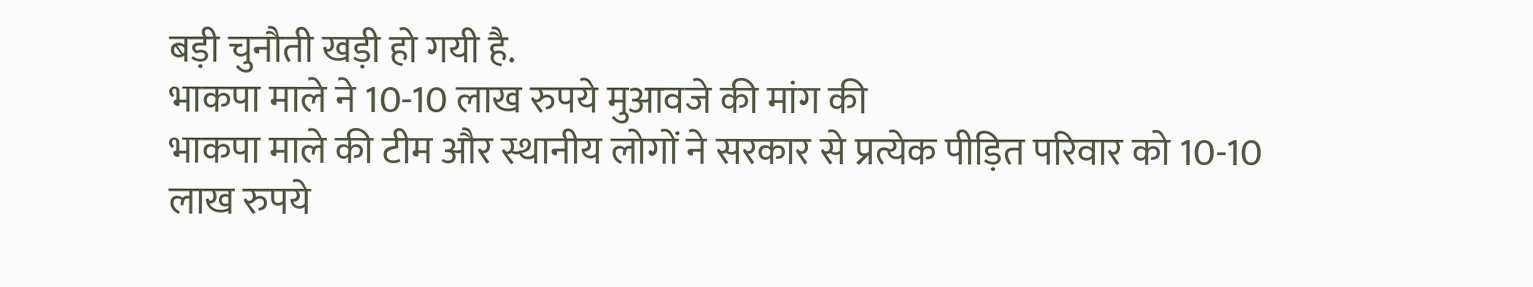बड़ी चुनौती खड़ी हो गयी है.
भाकपा माले ने 10-10 लाख रुपये मुआवजे की मांग की
भाकपा माले की टीम और स्थानीय लोगों ने सरकार से प्रत्येक पीड़ित परिवार को 10-10 लाख रुपये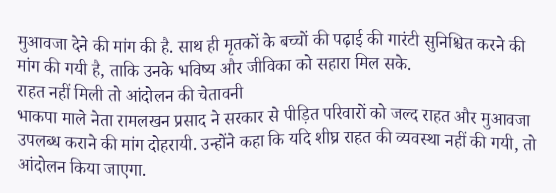मुआवजा देने की मांग की है. साथ ही मृतकों के बच्चों की पढ़ाई की गारंटी सुनिश्चित करने की मांग की गयी है, ताकि उनके भविष्य और जीविका को सहारा मिल सके.
राहत नहीं मिली तो आंदोलन की चेतावनी
भाकपा माले नेता रामलखन प्रसाद ने सरकार से पीड़ित परिवारों को जल्द राहत और मुआवजा उपलब्ध कराने की मांग दोहरायी. उन्होंने कहा कि यदि शीघ्र राहत की व्यवस्था नहीं की गयी, तो आंदोलन किया जाएगा.